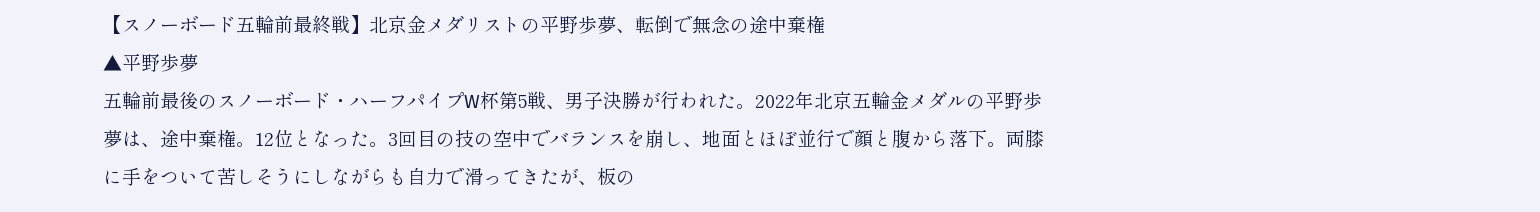【スノーボード五輪前最終戦】北京金メダリストの平野歩夢、転倒で無念の途中棄権
▲平野歩夢
五輪前最後のスノーボード・ハーフパイプW杯第5戦、男子決勝が行われた。2022年北京五輪金メダルの平野歩夢は、途中棄権。12位となった。3回目の技の空中でバランスを崩し、地面とほぼ並行で顔と腹から落下。両膝に手をついて苦しそうにしながらも自力で滑ってきたが、板の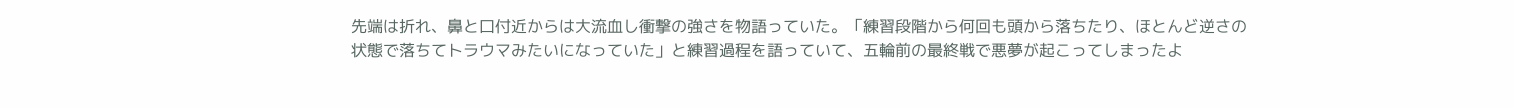先端は折れ、鼻と口付近からは大流血し衝撃の強さを物語っていた。「練習段階から何回も頭から落ちたり、ほとんど逆さの状態で落ちてトラウマみたいになっていた」と練習過程を語っていて、五輪前の最終戦で悪夢が起こってしまったよ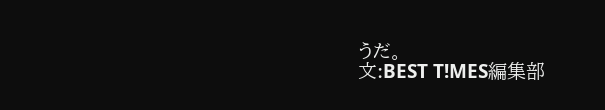うだ。
文:BEST T!MES編集部